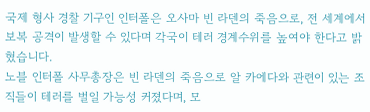국제 형사 경찰 기구인 인터폴은 오사마 빈 라덴의 죽음으로, 전 세계에서 보복 공격이 발생할 수 있다며 각국이 테러 경계수위를 높여야 한다고 밝혔습니다.
노블 인터폴 사무총장은 빈 라덴의 죽음으로 알 카에다와 관련이 있는 조직들이 테러를 벌일 가능성 커졌다며, 모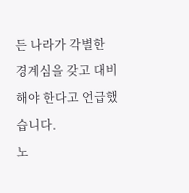든 나라가 각별한 경계심을 갖고 대비해야 한다고 언급했습니다.
노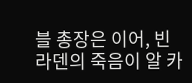블 총장은 이어, 빈 라덴의 죽음이 알 카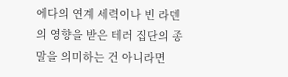에다의 연계 세력이나 빈 라덴의 영향을 받은 테러 집단의 종말을 의미하는 건 아니라면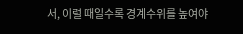서, 이럴 때일수록 경계수위를 높여야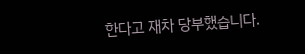한다고 재차 당부했습니다.